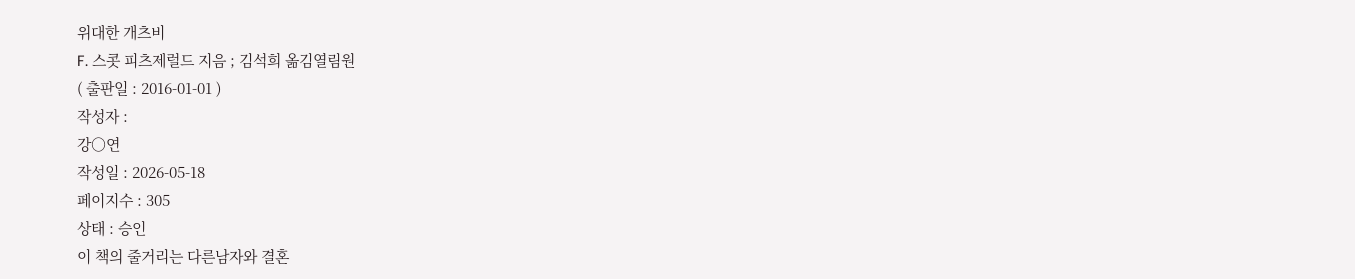위대한 개츠비
F. 스콧 피츠제럴드 지음 ; 김석희 옮김열림원
( 출판일 : 2016-01-01 )
작성자 :
강○연
작성일 : 2026-05-18
페이지수 : 305
상태 : 승인
이 책의 줄거리는 다른남자와 결혼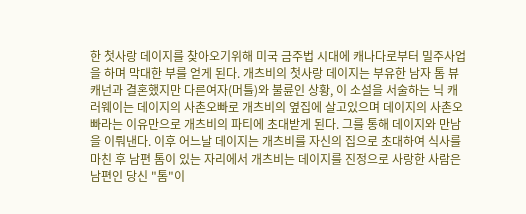한 첫사랑 데이지를 찾아오기위해 미국 금주법 시대에 캐나다로부터 밀주사업을 하며 막대한 부를 얻게 된다. 개츠비의 첫사랑 데이지는 부유한 남자 톰 뷰캐넌과 결혼했지만 다른여자(머틀)와 불륜인 상황, 이 소설을 서술하는 닉 캐러웨이는 데이지의 사촌오빠로 개츠비의 옆집에 살고있으며 데이지의 사촌오빠라는 이유만으로 개츠비의 파티에 초대받게 된다. 그를 통해 데이지와 만남을 이뤄낸다. 이후 어느날 데이지는 개츠비를 자신의 집으로 초대하여 식사를 마친 후 남편 톰이 있는 자리에서 개츠비는 데이지를 진정으로 사랑한 사람은 남편인 당신 "톰"이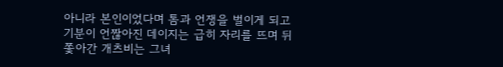아니라 본인이었다며 톰과 언쟁을 벌이게 되고 기분이 언짢아진 데이지는 급히 자리를 뜨며 뒤쫓아간 개츠비는 그녀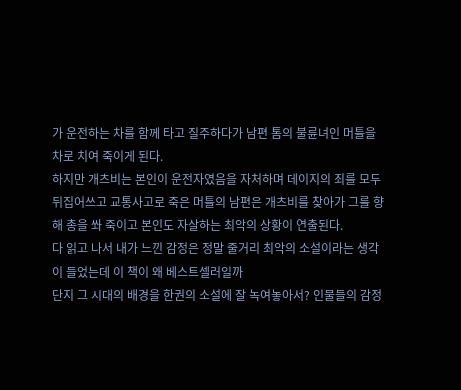가 운전하는 차를 함께 타고 질주하다가 남편 톰의 불륜녀인 머틀을 차로 치여 죽이게 된다.
하지만 개츠비는 본인이 운전자였음을 자처하며 데이지의 죄를 모두 뒤집어쓰고 교통사고로 죽은 머틀의 남편은 개츠비를 찾아가 그를 향해 총을 쏴 죽이고 본인도 자살하는 최악의 상황이 연출된다.
다 읽고 나서 내가 느낀 감정은 정말 줄거리 최악의 소설이라는 생각이 들었는데 이 책이 왜 베스트셀러일까
단지 그 시대의 배경을 한권의 소설에 잘 녹여놓아서? 인물들의 감정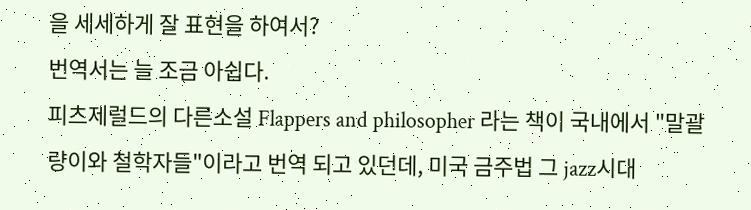을 세세하게 잘 표현을 하여서?
번역서는 늘 조금 아쉽다.
피츠제럴드의 다른소설 Flappers and philosopher 라는 책이 국내에서 "말괄량이와 철학자들"이라고 번역 되고 있던데, 미국 금주법 그 jazz시대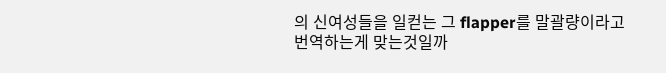의 신여성들을 일컫는 그 flapper를 말괄량이라고 번역하는게 맞는것일까